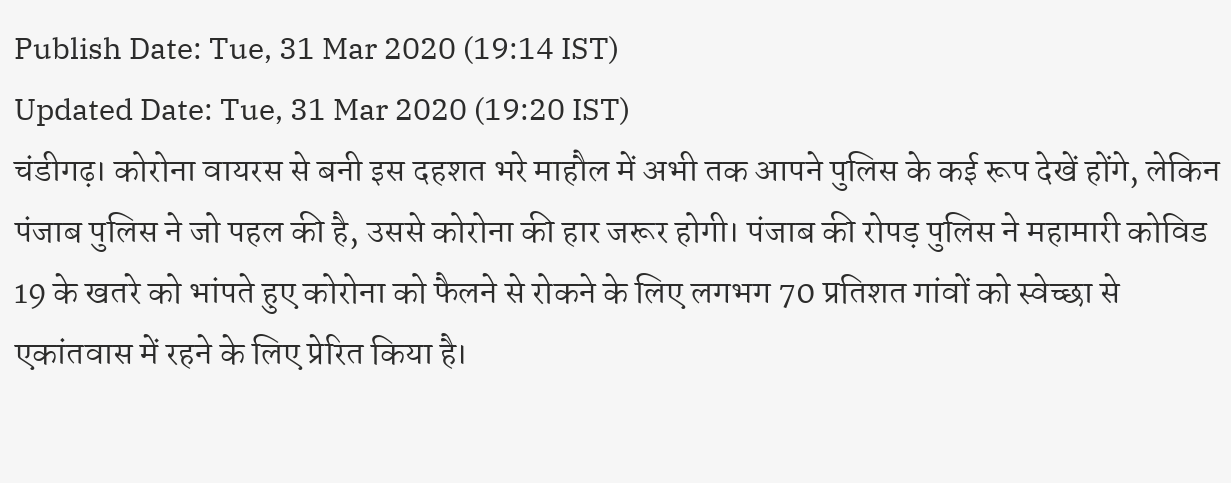Publish Date: Tue, 31 Mar 2020 (19:14 IST)
Updated Date: Tue, 31 Mar 2020 (19:20 IST)
चंडीगढ़। कोरोना वायरस से बनी इस दहशत भरे माहौल में अभी तक आपने पुलिस के कई रूप देखें होंगे, लेकिन पंजाब पुलिस ने जो पहल की है, उससे कोरोना की हार जरूर होगी। पंजाब की रोपड़ पुलिस ने महामारी कोविड 19 के खतरे को भांपते हुए कोरोना को फैलने से रोकने के लिए लगभग 70 प्रतिशत गांवों को स्वेच्छा से एकांतवास में रहने के लिए प्रेरित किया है।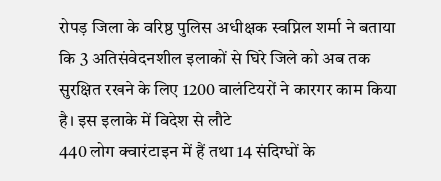रोपड़ जिला के वरिष्ठ पुलिस अधीक्षक स्वप्निल शर्मा ने बताया कि 3 अतिसंवेदनशील इलाकों से घिरे जिले को अब तक सुरक्षित रखने के लिए 1200 वालंटियरों ने कारगर काम किया है। इस इलाके में विदेश से लौटे
440 लोग क्वारंटाइन में हैं तथा 14 संदिग्धों के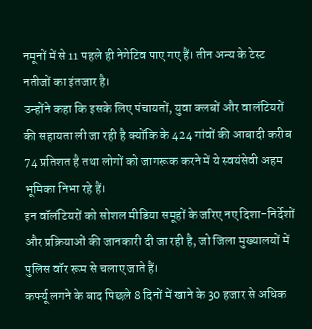नमूनों में से 11 पहले ही नेगेटिव पाए गए हैं। तीन अन्य के टेस्ट
नतीजों का इंतजार है।
उन्होंने कहा कि इसके लिए पंचायतों, युवा क्लबों और वालंटियरों की सहायता ली जा रही है क्योंकि के 424 गांवों की आबादी करीब 74 प्रतिशत है तथा लोगों को जागरूक करने में ये स्वयंसेवी अहम भूमिका निभा रहे हैं।
इन वॉलंटियरों को सोशल मीडिया समूहों के जरिए नए दिशा-निर्देशों और प्रक्रियाओं की जानकारी दी जा रही है, जो जिला मुख्यालयों में पुलिस वॉर रूम से चलाए जाते हैं।
कर्फ्यू लगने के बाद पिछले 8 दिनों में खाने के 30 हजार से अधिक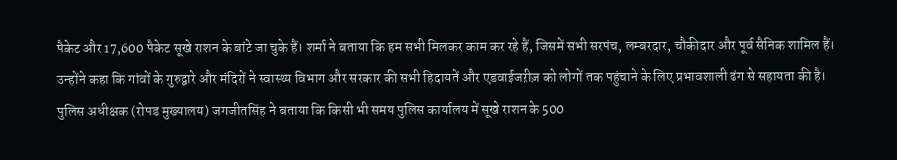पैकेट और 17,600 पैकेट सूखे राशन के बांटे जा चुके हैं। शर्मा ने बताया कि हम सभी मिलकर काम कर रहे हैं, जिसमें सभी सरपंच, लम्बरदार, चौकीदार और पूर्व सैनिक शामिल हैं।
उन्होंने कहा कि गांवों के गुरुद्वारे और मंदिरों ने स्वास्थ्य विभाग और सरकार की सभी हिदायतें और एडवाईजऱीज़ को लोगों तक पहुंचाने के लिए प्रभावशाली ढंग से सहायता की है।
पुलिस अधीक्षक (रोपड मुख्यालय) जगजीतसिंह ने बताया कि किसी भी समय पुलिस कार्यालय में सूखे राशन के 500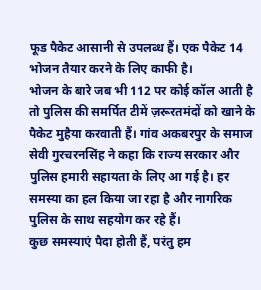फूड पैकेट आसानी से उपलब्ध हैं। एक पैकेट 14 भोजन तैयार करने के लिए काफी है।
भोजन के बारे जब भी 112 पर कोई कॉल आती है तो पुलिस की समर्पित टीमें ज़रूरतमंदों को खाने के पैकेट मुहैया करवाती हैं। गांव अकबरपुर के समाज सेवी गुरचरनसिंह ने कहा कि राज्य सरकार और पुलिस हमारी सहायता के लिए आ गई है। हर समस्या का हल किया जा रहा है और नागरिक पुलिस के साथ सहयोग कर रहे हैं।
कुछ समस्याएं पैदा होती हैं, परंतु हम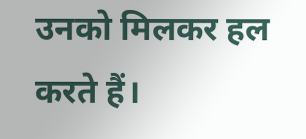उनको मिलकर हल करते हैं।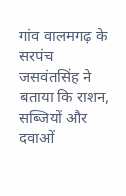गांव वालमगढ़ के सरपंच जसवंतसिंह ने बताया कि राशन, सब्जियों और दवाओं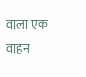वाला एक वाहन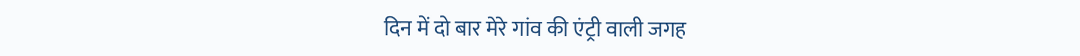दिन में दो बार मेरे गांव की एंट्री वाली जगह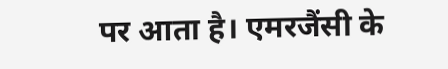पर आता है। एमरजैंसी के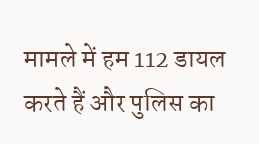मामले में हम 112 डायल करते हैं और पुलिस का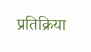प्रतिक्रिया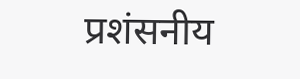प्रशंसनीय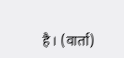है। (वार्ता)